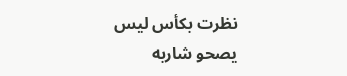نظرت بكأس ليس يصحو شاربه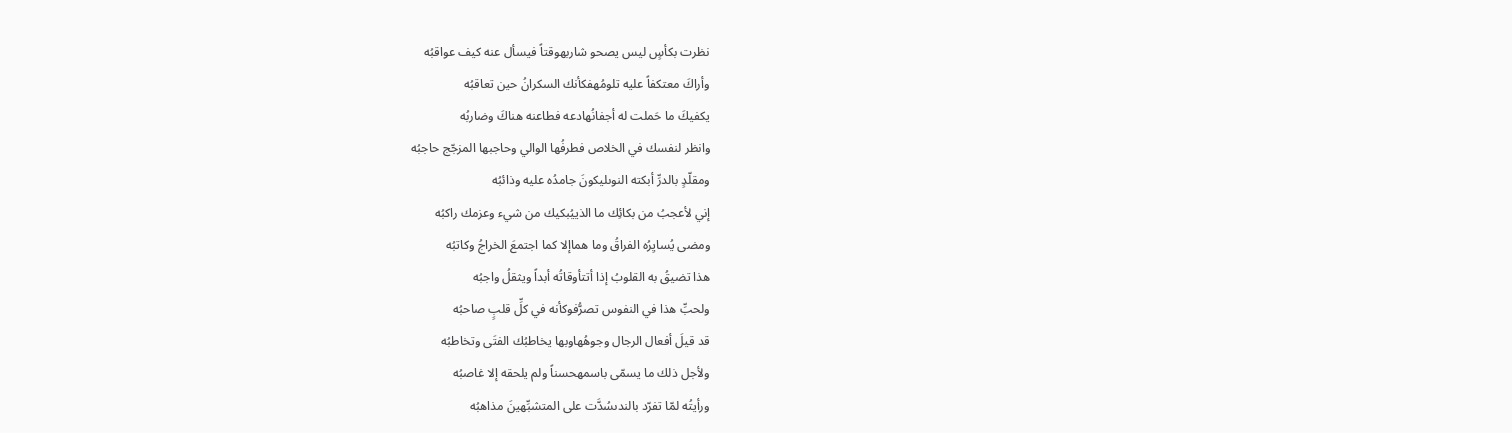نظرت بكأسٍ ليس يصحو شاربهوقتاً فيسأل عنه كيف عواقبُه
وأراكَ معتكفاً عليه تلومُهفكأنك السكرانُ حين تعاقبُه
يكفيكَ ما حَملت له أجفانُهادعه فطاعنه هناكَ وضاربُه
وانظر لنفسك في الخلاص فطرفُها الوالي وحاجبها المزجّج حاجبُه
ومقلّدٍ بالدرِّ أبكته النوىليكونَ جامدُه عليه وذائبُه
إني لأعجبُ من بكائِك ما الذييُبكيك من شيء وعزمك راكبُه
ومضى يُسايِرُه الفراقُ وما هماإلا كما اجتمعَ الخراجُ وكاتبُه
هذا تضيقُ به القلوبُ إذا أتتأوقاتُه أبداً ويثقلُ واجبُه
ولحبِّ هذا في النفوس تصرُّفوكأنه في كلِّ قلبٍ صاحبُه
قد قيلَ أفعال الرجال وجوهُهاوبها يخاطبُك الفتَى وتخاطبُه
ولأجل ذلك ما يسمّى باسمهحسناً ولم يلحقه إلا غاصبُه
ورأيتُه لمّا تفرّد بالندىسُدَّت على المتشبِّهينَ مذاهبُه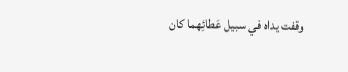وقفت يداه في سبيل عَطائِهما كان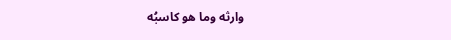وارثه وما هو كاسبُه